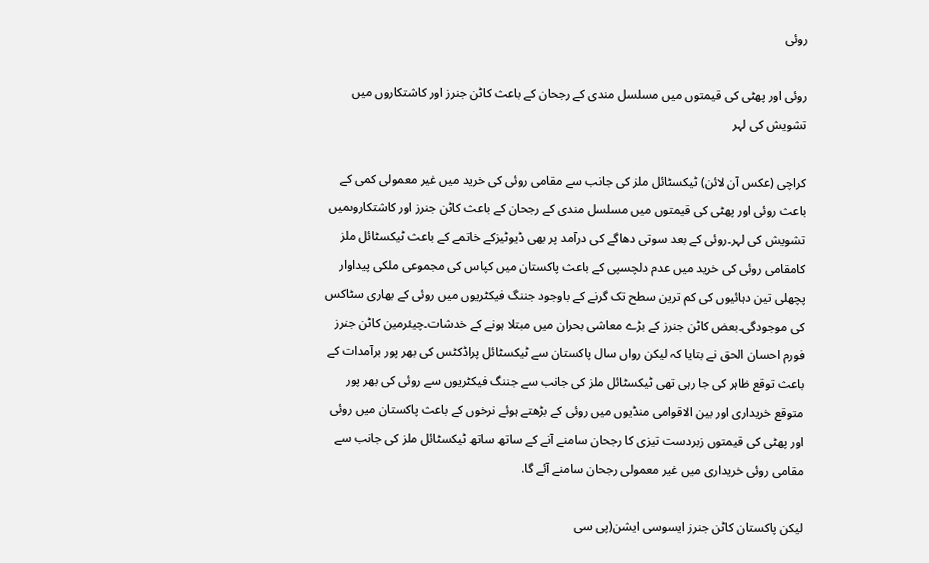روئی

روئی اور پھٹی کی قیمتوں میں مسلسل مندی کے رجحان کے باعث کاٹن جنرز اور کاشتکاروں میں تشویش کی لہر

کراچی (عکس آن لائن) ٹیکسٹائل ملز کی جانب سے مقامی روئی کی خرید میں غیر معمولی کمی کے باعث روئی اور پھٹی کی قیمتوں میں مسلسل مندی کے رجحان کے باعث کاٹن جنرز اور کاشتکاروںمیں تشویش کی لہر۔روئی کے بعد سوتی دھاگے کی درآمد پر بھی ڈیوٹیزکے خاتمے کے باعث ٹیکسٹائل ملز کامقامی روئی کی خرید میں عدم دلچسپی کے باعث پاکستان میں کپاس کی مجموعی ملکی پیداوار پچھلی تین دہائیوں کی کم ترین سطح تک گرنے کے باوجود جننگ فیکٹریوں میں روئی کے بھاری سٹاکس کی موجودگی۔بعض کاٹن جنرز کے بڑے معاشی بحران میں مبتلا ہونے کے خدشات۔چیئرمین کاٹن جنرز فورم احسان الحق نے بتایا کہ لیکن رواں سال پاکستان سے ٹیکسٹائل پراڈکٹس کی بھر پور برآمدات کے باعث توقع ظاہر کی جا رہی تھی ٹیکسٹائل ملز کی جانب سے جننگ فیکٹریوں سے روئی کی بھر پور متوقع خریداری اور بین الاقوامی منڈیوں میں روئی کے بڑھتے ہوئے نرخوں کے باعث پاکستان میں روئی اور پھٹی کی قیمتوں زبردست تیزی کا رجحان سامنے آنے کے ساتھ ساتھ ٹیکسٹائل ملز کی جانب سے مقامی روئی خریداری میں غیر معمولی رجحان سامنے آئے گا.

لیکن پاکستان کاٹن جنرز ایسوسی ایشن(پی سی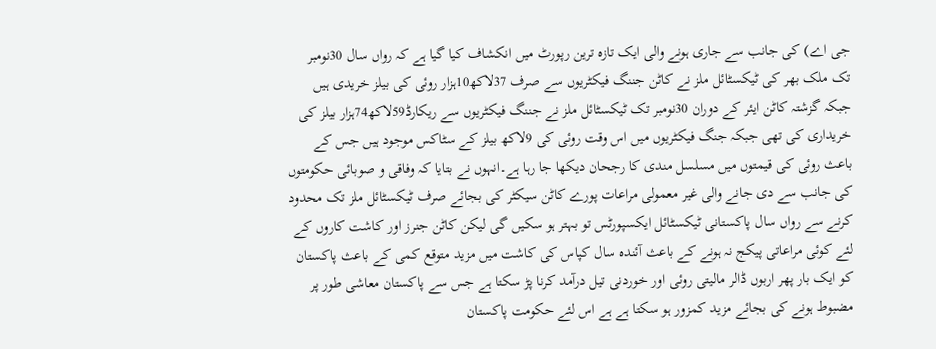جی اے) کی جانب سے جاری ہونے والی ایک تازہ ترین رپورٹ میں انکشاف کیا گیا ہے کہ رواں سال 30نومبر تک ملک بھر کی ٹیکسٹائل ملز نے کاٹن جننگ فیکٹریوں سے صرف 37لاکھ10ہزار روئی کی بیلز خریدی ہیں جبکہ گزشتہ کاٹن ایئر کے دوران 30نومبر تک ٹیکسٹائل ملز نے جننگ فیکٹریوں سے ریکارڈ59لاکھ74ہزار بیلز کی خریداری کی تھی جبکہ جنگ فیکٹریوں میں اس وقت روئی کی 9لاکھ بیلز کے سٹاکس موجود ہیں جس کے باعث روئی کی قیمتوں میں مسلسل مندی کا رجحان دیکھا جا رہا ہے۔انہوں نے بتایا کہ وفاقی و صوبائی حکومتوں کی جانب سے دی جانے والی غیر معمولی مراعات پورے کاٹن سیکٹر کی بجائے صرف ٹیکسٹائل ملز تک محدود کرنے سے رواں سال پاکستانی ٹیکسٹائل ایکسپورٹس تو بہتر ہو سکیں گی لیکن کاٹن جنرز اور کاشت کاروں کے لئے کوئی مراعاتی پیکج نہ ہونے کے باعث آئندہ سال کپاس کی کاشت میں مزید متوقع کمی کے باعث پاکستان کو ایک بار پھر اربوں ڈالر مالیتی روئی اور خوردنی تیل درآمد کرنا پڑ سکتا ہے جس سے پاکستان معاشی طور پر مضبوط ہونے کی بجائے مزید کمزور ہو سکتا ہے ہے اس لئے حکومت پاکستان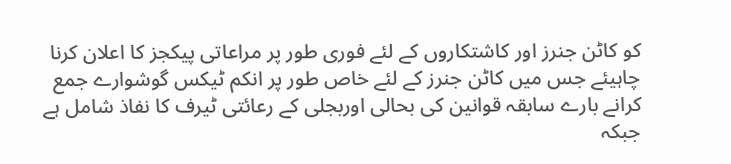کو کاٹن جنرز اور کاشتکاروں کے لئے فوری طور پر مراعاتی پیکجز کا اعلان کرنا چاہیئے جس میں کاٹن جنرز کے لئے خاص طور پر انکم ٹیکس گوشوارے جمع کرانے بارے سابقہ قوانین کی بحالی اوربجلی کے رعائتی ٹیرف کا نفاذ شامل ہے جبکہ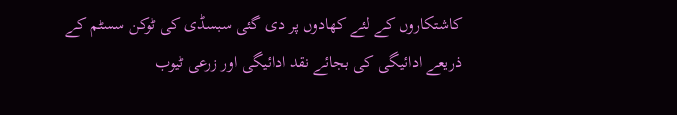کاشتکاروں کے لئے کھادوں پر دی گئی سبسڈی کی ٹوکن سسٹم کے ذریعے ادائیگی کی بجائے نقد ادائیگی اور زرعی ٹیوب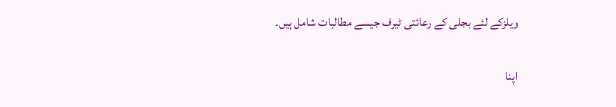ویلزکے لئے بجلی کے رعائتی ٹیرف جیسے مطالبات شامل ہیں۔

اپنا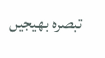تبصرہ بھیجیں